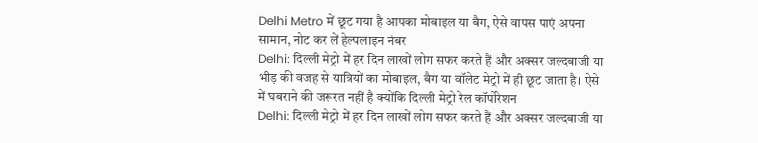Delhi Metro में छूट गया है आपका मोबाइल या बैग, ऐसे वापस पाएं अपना सामान, नोट कर लें हेल्पलाइन नंबर
Delhi: दिल्ली मेट्रो में हर दिन लाखों लोग सफर करते हैं और अक्सर जल्दबाजी या भीड़ की वजह से यात्रियों का मोबाइल, बैग या वॉलेट मेट्रो में ही छूट जाता है। ऐसे में घबराने की जरूरत नहीं है क्योंकि दिल्ली मेट्रो रेल कॉर्पोरेशन
Delhi: दिल्ली मेट्रो में हर दिन लाखों लोग सफर करते हैं और अक्सर जल्दबाजी या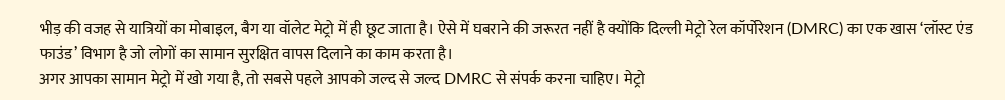भीड़ की वजह से यात्रियों का मोबाइल, बैग या वॉलेट मेट्रो में ही छूट जाता है। ऐसे में घबराने की जरूरत नहीं है क्योंकि दिल्ली मेट्रो रेल कॉर्पोरेशन (DMRC) का एक खास ‘लॉस्ट एंड फाउंड’ विभाग है जो लोगों का सामान सुरक्षित वापस दिलाने का काम करता है।
अगर आपका सामान मेट्रो में खो गया है, तो सबसे पहले आपको जल्द से जल्द DMRC से संपर्क करना चाहिए। मेट्रो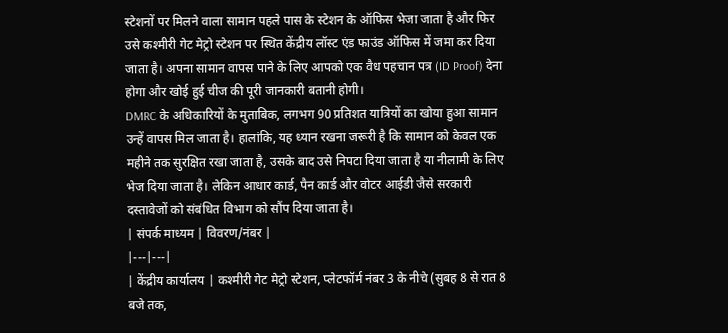स्टेशनों पर मिलने वाला सामान पहले पास के स्टेशन के ऑफिस भेजा जाता है और फिर उसे कश्मीरी गेट मेट्रो स्टेशन पर स्थित केंद्रीय लॉस्ट एंड फाउंड ऑफिस में जमा कर दिया जाता है। अपना सामान वापस पाने के लिए आपको एक वैध पहचान पत्र (ID Proof) देना होगा और खोई हुई चीज की पूरी जानकारी बतानी होगी।
DMRC के अधिकारियों के मुताबिक, लगभग 90 प्रतिशत यात्रियों का खोया हुआ सामान उन्हें वापस मिल जाता है। हालांकि, यह ध्यान रखना जरूरी है कि सामान को केवल एक महीने तक सुरक्षित रखा जाता है, उसके बाद उसे निपटा दिया जाता है या नीलामी के लिए भेज दिया जाता है। लेकिन आधार कार्ड, पैन कार्ड और वोटर आईडी जैसे सरकारी दस्तावेजों को संबंधित विभाग को सौंप दिया जाता है।
| संपर्क माध्यम | विवरण/नंबर |
|---|---|
| केंद्रीय कार्यालय | कश्मीरी गेट मेट्रो स्टेशन, प्लेटफॉर्म नंबर 3 के नीचे (सुबह 8 से रात 8 बजे तक,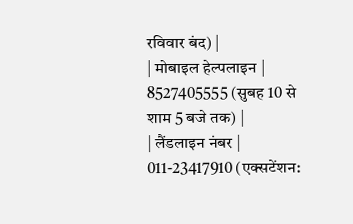रविवार बंद) |
| मोबाइल हेल्पलाइन | 8527405555 (सुबह 10 से शाम 5 बजे तक) |
| लैंडलाइन नंबर | 011-23417910 (एक्सटेंशन: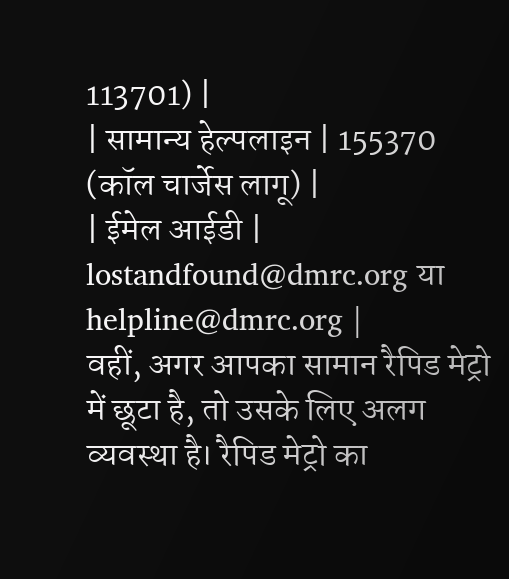113701) |
| सामान्य हेल्पलाइन | 155370 (कॉल चार्जेस लागू) |
| ईमेल आईडी | lostandfound@dmrc.org या helpline@dmrc.org |
वहीं, अगर आपका सामान रैपिड मेट्रो में छूटा है, तो उसके लिए अलग व्यवस्था है। रैपिड मेट्रो का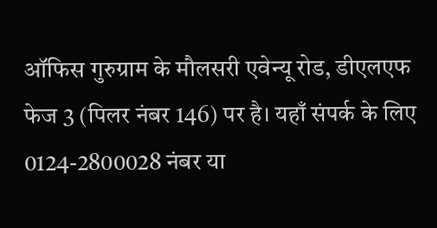ऑफिस गुरुग्राम के मौलसरी एवेन्यू रोड, डीएलएफ फेज 3 (पिलर नंबर 146) पर है। यहाँ संपर्क के लिए 0124-2800028 नंबर या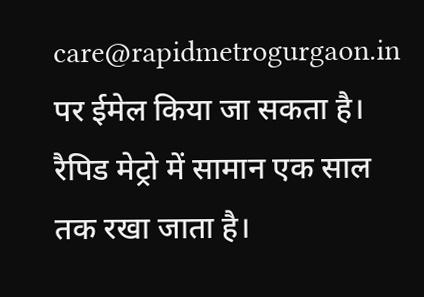care@rapidmetrogurgaon.in पर ईमेल किया जा सकता है। रैपिड मेट्रो में सामान एक साल तक रखा जाता है।